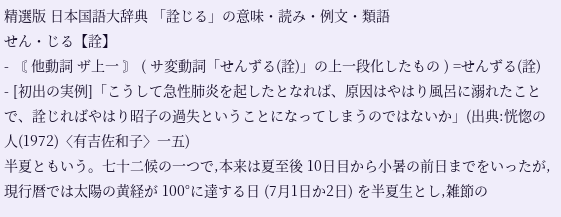精選版 日本国語大辞典 「詮じる」の意味・読み・例文・類語
せん・じる【詮】
- 〘 他動詞 ザ上一 〙 ( サ変動詞「せんずる(詮)」の上一段化したもの ) =せんずる(詮)
- [初出の実例]「こうして急性肺炎を起したとなれば、原因はやはり風呂に溺れたことで、詮じればやはり昭子の過失ということになってしまうのではないか」(出典:恍惚の人(1972)〈有吉佐和子〉一五)
半夏ともいう。七十二候の一つで,本来は夏至後 10日目から小暑の前日までをいったが,現行暦では太陽の黄経が 100°に達する日 (7月1日か2日) を半夏生とし,雑節の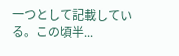一つとして記載している。この頃半...